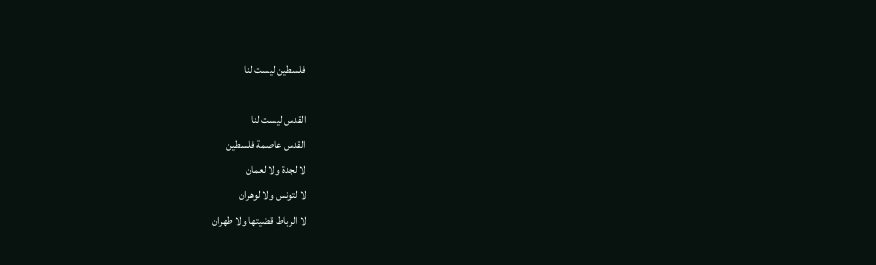فلسطين ليست لنا

القدس ليست لنا
القدس عاصمة فلسطين
لا لجدة ولا لعمان
لا لتونس ولا لوهران
لا الرباط قضيتها ولا طهران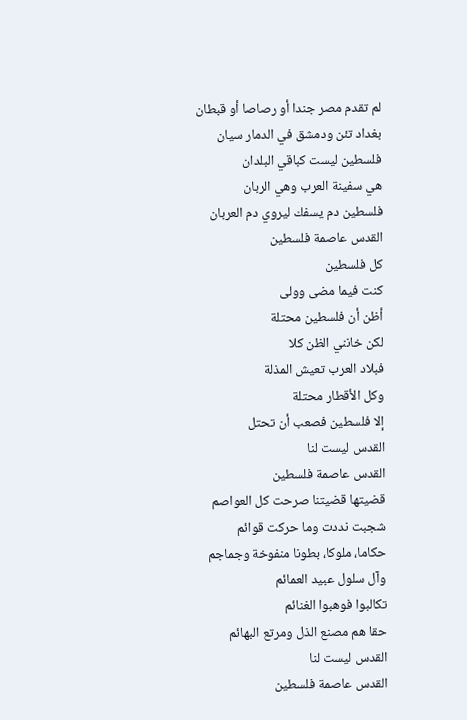لم تقدم مصر جندا أو رصاصا أو قبطان
بغداد تئن ودمشق في الدمار سيان
فلسطين ليست كباقي البلدان
هي سفينة العرب وهي الربان
فلسطين دم يسفك ليروي دم العربان
القدس عاصمة فلسطين
كل فلسطين
كنت فيما مضى وولى
أظن أن فلسطين محتلة
لكن خانني الظن كلا
فبلاد العرب تعيش المذلة
وكل الأقطار محتلة
إلا فلسطين فصعب أن تحتل
القدس ليست لنا
القدس عاصمة فلسطين
قضيتها قضيتنا صرحت كل العواصم
شجبت نددت وما حركت قوائم
حكاما، ملوكا، بطونا منفوخة وجماجم
وآل سلول عبيد العمائم
تكالبوا فوهبوا الغنائم
حقا هم مصنع الذل ومرتع البهائم
القدس ليست لنا
القدس عاصمة فلسطين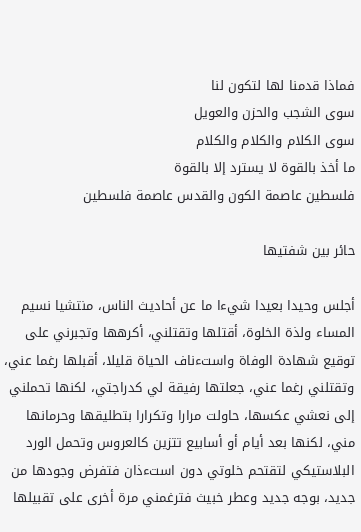فماذا قدمنا لها لتكون لنا
سوى الشجب والحزن والعويل
سوى الكلام والكلام والكلام
ما أخذ بالقوة لا يسترد إلا بالقوة
فلسطين عاصمة الكون والقدس عاصمة فلسطين

حائر بين شفتيها

أجلس وحيدا بعيدا شيءا ما عن أحاديث الناس، منتشيا نسيم المساء ولذة الخلوة، أقتلها وتقتلني، أكرهها وتجبرني على توقيع شهادة الوفاة واستءناف الحياة قليلا، أقبلها رغما عني، وتقتلني رغما عني، جعلتها رفيقة لي كدراجتي، لكنها تحملني إلى نعشي عكسها، حاولت مرارا وتكرارا بتطليقها وحرمانها مني، لكنها بعد أيام أو أسابيع تتزين كالعروس وتحمل الورد البلاستيكي لتقتحم خلوتي دون استءذان فتفرض وجودها من جديد، بوجه جديد وعطر خبيث فترغمني مرة أخرى على تقبيلها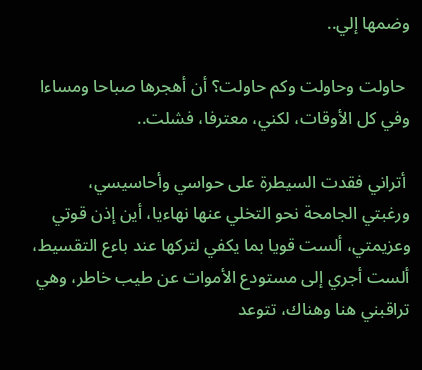وضمها إلي..

 حاولت وحاولت وكم حاولت؟ أن أهجرها صباحا ومساءا وفي كل الأوقات، لكني، معترفا، فشلت..

 أتراني فقدت السيطرة على حواسي وأحاسيسي،  ورغبتي الجامحة نحو التخلي عنها نهاءيا، أين إذن قوتي وعزيمتي، ألست قويا بما يكفي لتركها عند باءع التقسيط، ألست أجري إلى مستودع الأموات عن طيب خاطر، وهي تراقبني هنا وهناك، تتوعد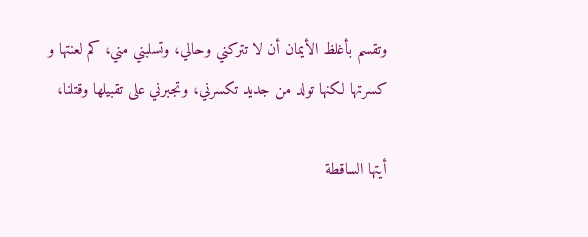وتقسم بأغلظ الأيمان أن لا تتركني وحالي، وتسلبني مني، كم لعنتها و كسرتها لكنها تولد من جديد تكسرني، وتجبرني على تقبيلها وقتلنا،

أيتها الساقطة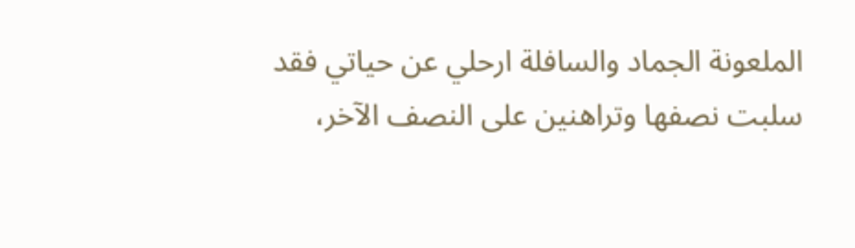الملعونة الجماد والسافلة ارحلي عن حياتي فقد سلبت نصفها وتراهنين على النصف الآخر،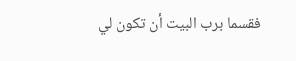فقسما برب البيت أن تكون لي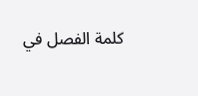كلمة الفصل في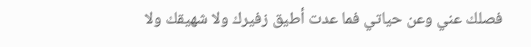فصلك عني وعن حياتي فما عدت أطيق زفيرك ولا شهيقك ولا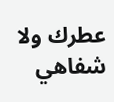عطرك ولا شفاهي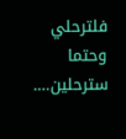فلترحلي وحتما سترحلين….